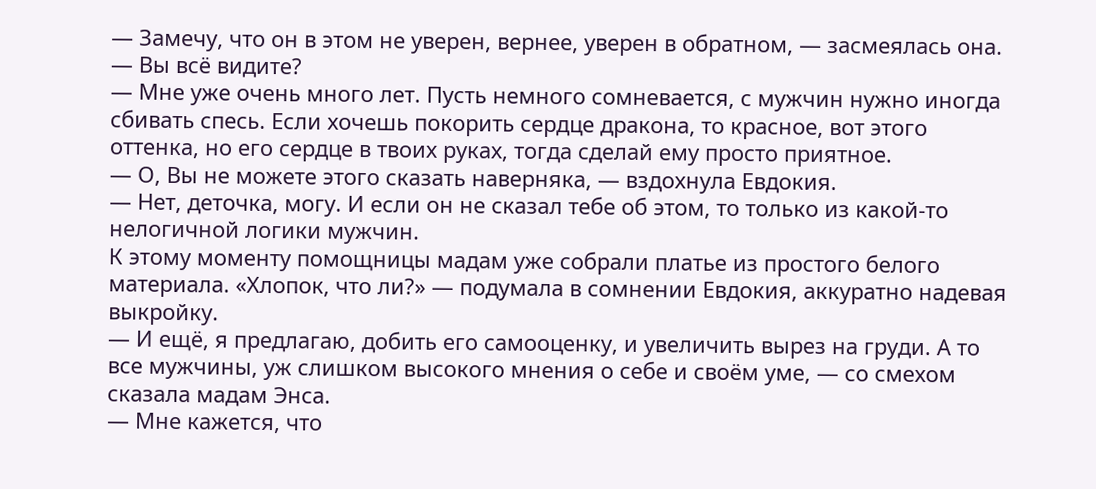— Замечу, что он в этом не уверен, вернее, уверен в обратном, — засмеялась она.
— Вы всё видите?
— Мне уже очень много лет. Пусть немного сомневается, с мужчин нужно иногда сбивать спесь. Если хочешь покорить сердце дракона, то красное, вот этого оттенка, но его сердце в твоих руках, тогда сделай ему просто приятное.
— О, Вы не можете этого сказать наверняка, — вздохнула Евдокия.
— Нет, деточка, могу. И если он не сказал тебе об этом, то только из какой-то нелогичной логики мужчин.
К этому моменту помощницы мадам уже собрали платье из простого белого материала. «Хлопок, что ли?» — подумала в сомнении Евдокия, аккуратно надевая выкройку.
— И ещё, я предлагаю, добить его самооценку, и увеличить вырез на груди. А то все мужчины, уж слишком высокого мнения о себе и своём уме, — со смехом сказала мадам Энса.
— Мне кажется, что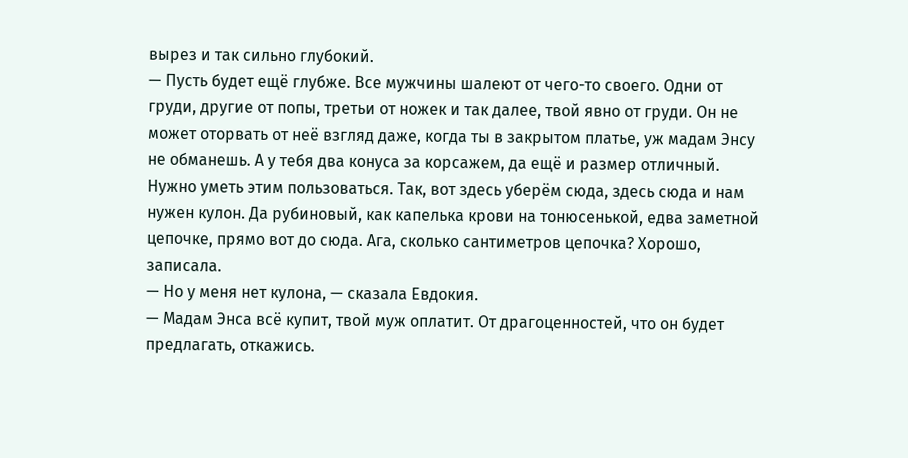вырез и так сильно глубокий.
— Пусть будет ещё глубже. Все мужчины шалеют от чего-то своего. Одни от груди, другие от попы, третьи от ножек и так далее, твой явно от груди. Он не может оторвать от неё взгляд даже, когда ты в закрытом платье, уж мадам Энсу не обманешь. А у тебя два конуса за корсажем, да ещё и размер отличный. Нужно уметь этим пользоваться. Так, вот здесь уберём сюда, здесь сюда и нам нужен кулон. Да рубиновый, как капелька крови на тонюсенькой, едва заметной цепочке, прямо вот до сюда. Ага, сколько сантиметров цепочка? Хорошо, записала.
— Но у меня нет кулона, — сказала Евдокия.
— Мадам Энса всё купит, твой муж оплатит. От драгоценностей, что он будет предлагать, откажись.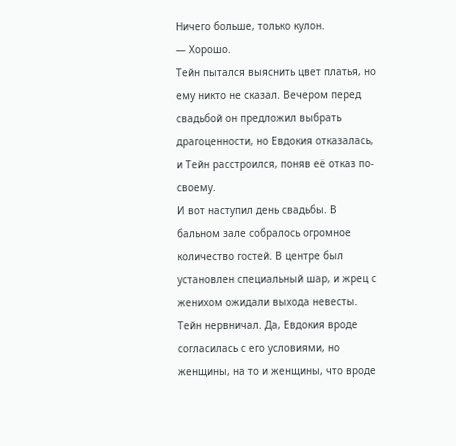Ничего больше, только кулон.
— Хорошо.
Тейн пытался выяснить цвет платья, но ему никто не сказал. Вечером перед свадьбой он предложил выбрать драгоценности, но Евдокия отказалась, и Тейн расстроился, поняв её отказ по-своему.
И вот наступил день свадьбы. В бальном зале собралось огромное количество гостей. В центре был установлен специальный шар, и жрец с женихом ожидали выхода невесты. Тейн нервничал. Да, Евдокия вроде согласилась с его условиями, но женщины, на то и женщины, что вроде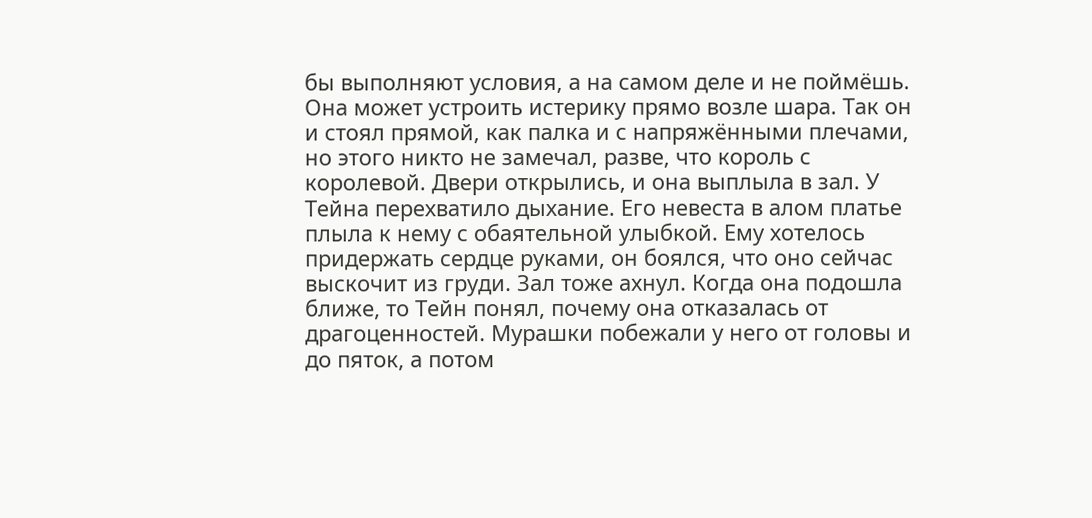бы выполняют условия, а на самом деле и не поймёшь. Она может устроить истерику прямо возле шара. Так он и стоял прямой, как палка и с напряжёнными плечами, но этого никто не замечал, разве, что король с королевой. Двери открылись, и она выплыла в зал. У Тейна перехватило дыхание. Его невеста в алом платье плыла к нему с обаятельной улыбкой. Ему хотелось придержать сердце руками, он боялся, что оно сейчас выскочит из груди. Зал тоже ахнул. Когда она подошла ближе, то Тейн понял, почему она отказалась от драгоценностей. Мурашки побежали у него от головы и до пяток, а потом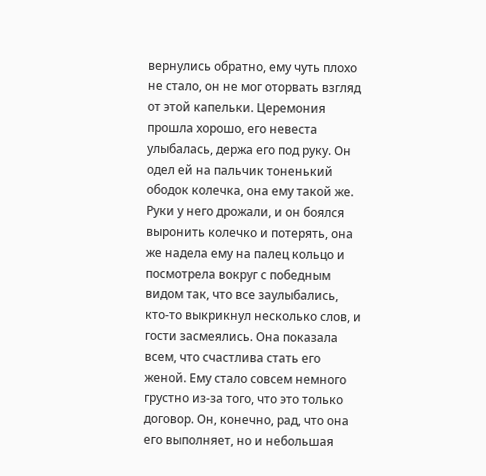вернулись обратно, ему чуть плохо не стало, он не мог оторвать взгляд от этой капельки. Церемония прошла хорошо, его невеста улыбалась, держа его под руку. Он одел ей на пальчик тоненький ободок колечка, она ему такой же. Руки у него дрожали, и он боялся выронить колечко и потерять, она же надела ему на палец кольцо и посмотрела вокруг с победным видом так, что все заулыбались, кто-то выкрикнул несколько слов, и гости засмеялись. Она показала всем, что счастлива стать его женой. Ему стало совсем немного грустно из-за того, что это только договор. Он, конечно, рад, что она его выполняет, но и небольшая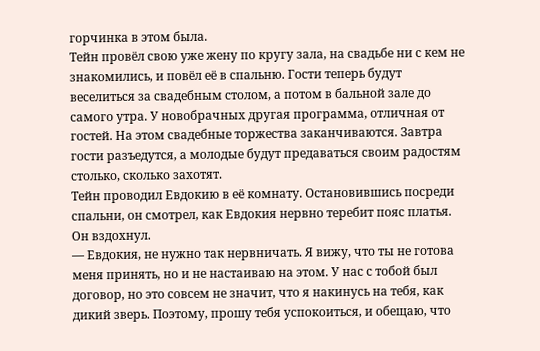горчинка в этом была.
Тейн провёл свою уже жену по кругу зала, на свадьбе ни с кем не знакомились, и повёл её в спальню. Гости теперь будут веселиться за свадебным столом, а потом в бальной зале до самого утра. У новобрачных другая программа, отличная от гостей. На этом свадебные торжества заканчиваются. Завтра гости разъедутся, а молодые будут предаваться своим радостям столько, сколько захотят.
Тейн проводил Евдокию в её комнату. Остановившись посреди спальни, он смотрел, как Евдокия нервно теребит пояс платья. Он вздохнул.
— Евдокия, не нужно так нервничать. Я вижу, что ты не готова меня принять, но и не настаиваю на этом. У нас с тобой был договор, но это совсем не значит, что я накинусь на тебя, как дикий зверь. Поэтому, прошу тебя успокоиться, и обещаю, что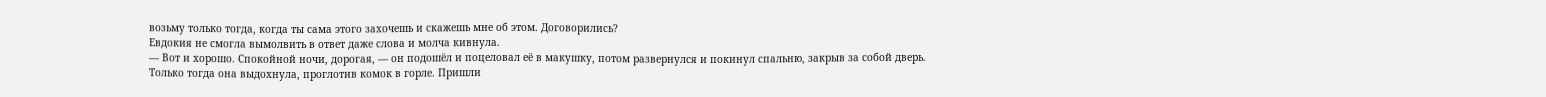возьму только тогда, когда ты сама этого захочешь и скажешь мне об этом. Договорились?
Евдокия не смогла вымолвить в ответ даже слова и молча кивнула.
— Вот и хорошо. Спокойной ночи, дорогая, — он подошёл и поцеловал её в макушку, потом развернулся и покинул спальню, закрыв за собой дверь.
Только тогда она выдохнула, проглотив комок в горле. Пришли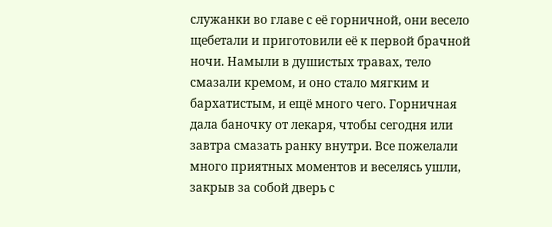служанки во главе с её горничной, они весело щебетали и приготовили её к первой брачной ночи. Намыли в душистых травах, тело смазали кремом, и оно стало мягким и бархатистым, и ещё много чего. Горничная дала баночку от лекаря, чтобы сегодня или завтра смазать ранку внутри. Все пожелали много приятных моментов и веселясь ушли, закрыв за собой дверь с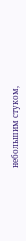небольшим стуком,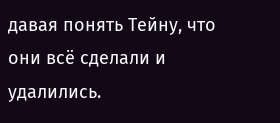давая понять Тейну, что они всё сделали и удалились.